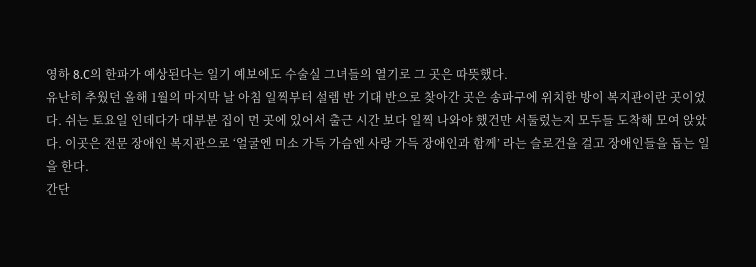영하 8.C의 한파가 예상된다는 일기 예보에도 수술실 그녀들의 열기로 그 곳은 따뜻했다.
유난히 추웠던 올해 1월의 마지막 날 아침 일찍부터 설렘 반 기대 반으로 찾아간 곳은 송파구에 위치한 방이 복지관이란 곳이었다. 쉬는 토요일 인데다가 대부분 집이 먼 곳에 있어서 출근 시간 보다 일찍 나와야 했건만 서둘렀는지 모두들 도착해 모여 앉았다. 이곳은 전문 장애인 복지관으로 ‘얼굴엔 미소 가득 가슴엔 사랑 가득 장애인과 함께’ 라는 슬로건을 걸고 장애인들을 돕는 일을 한다.
간단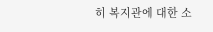히 복지관에 대한 소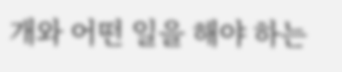개와 어떤 일을 해야 하는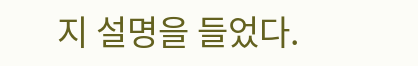지 설명을 들었다.